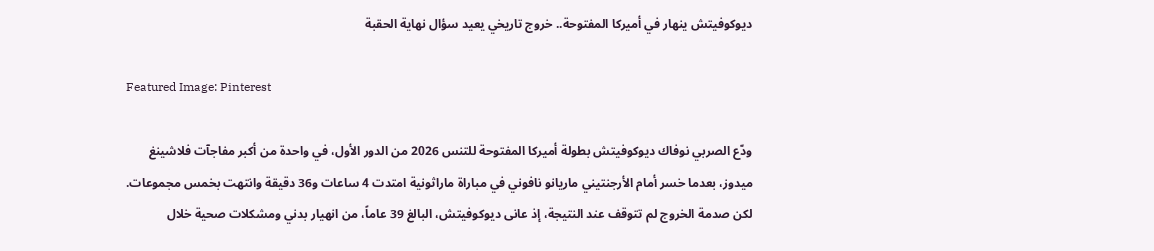ديوكوفيتش ينهار في أميركا المفتوحة.. خروج تاريخي يعيد سؤال نهاية الحقبة

Featured Image: Pinterest

ودّع الصربي نوفاك ديوكوفيتش بطولة أميركا المفتوحة للتنس 2026 من الدور الأول، في واحدة من أكبر مفاجآت فلاشينغ ميدوز، بعدما خسر أمام الأرجنتيني ماريانو نافوني في مباراة ماراثونية امتدت 4 ساعات و36 دقيقة وانتهت بخمس مجموعات. لكن صدمة الخروج لم تتوقف عند النتيجة، إذ عانى ديوكوفيتش، البالغ 39 عاماً، من انهيار بدني ومشكلات صحية خلال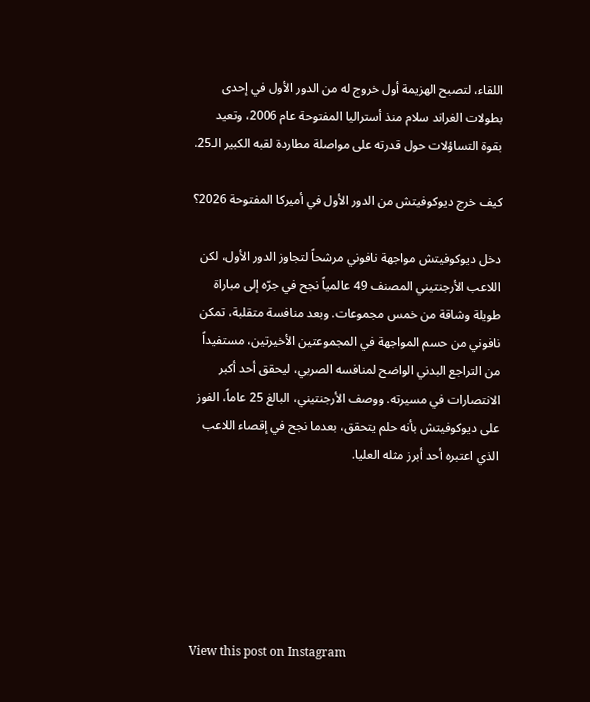اللقاء، لتصبح الهزيمة أول خروج له من الدور الأول في إحدى بطولات الغراند سلام منذ أستراليا المفتوحة عام 2006، وتعيد بقوة التساؤلات حول قدرته على مواصلة مطاردة لقبه الكبير الـ25.

كيف خرج ديوكوفيتش من الدور الأول في أميركا المفتوحة 2026؟

دخل ديوكوفيتش مواجهة نافوني مرشحاً لتجاوز الدور الأول، لكن اللاعب الأرجنتيني المصنف 49 عالمياً نجح في جرّه إلى مباراة طويلة وشاقة من خمس مجموعات. وبعد منافسة متقلبة، تمكن نافوني من حسم المواجهة في المجموعتين الأخيرتين، مستفيداً من التراجع البدني الواضح لمنافسه الصربي، ليحقق أحد أكبر الانتصارات في مسيرته. ووصف الأرجنتيني، البالغ 25 عاماً، الفوز على ديوكوفيتش بأنه حلم يتحقق، بعدما نجح في إقصاء اللاعب الذي اعتبره أحد أبرز مثله العليا.






View this post on Instagram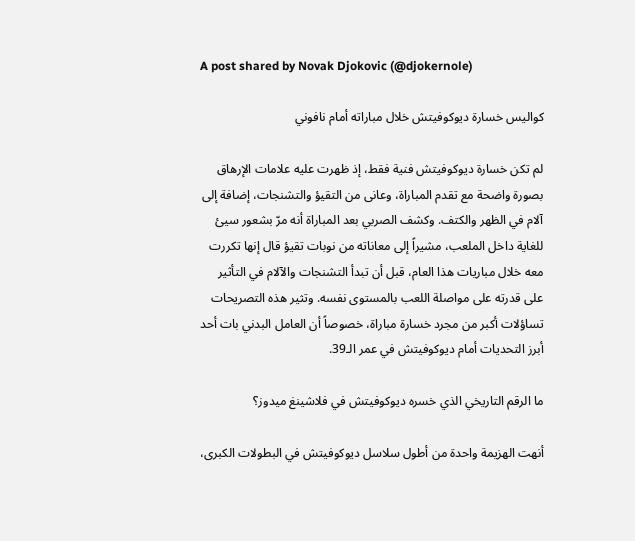A post shared by Novak Djokovic (@djokernole)

كواليس خسارة ديوكوفيتش خلال مباراته أمام نافوني

لم تكن خسارة ديوكوفيتش فنية فقط، إذ ظهرت عليه علامات الإرهاق بصورة واضحة مع تقدم المباراة، وعانى من التقيؤ والتشنجات، إضافة إلى آلام في الظهر والكتف. وكشف الصربي بعد المباراة أنه مرّ بشعور سيئ للغاية داخل الملعب، مشيراً إلى معاناته من نوبات تقيؤ قال إنها تكررت معه خلال مباريات هذا العام، قبل أن تبدأ التشنجات والآلام في التأثير على قدرته على مواصلة اللعب بالمستوى نفسه. وتثير هذه التصريحات تساؤلات أكبر من مجرد خسارة مباراة، خصوصاً أن العامل البدني بات أحد أبرز التحديات أمام ديوكوفيتش في عمر الـ39.

ما الرقم التاريخي الذي خسره ديوكوفيتش في فلاشينغ ميدوز؟

أنهت الهزيمة واحدة من أطول سلاسل ديوكوفيتش في البطولات الكبرى،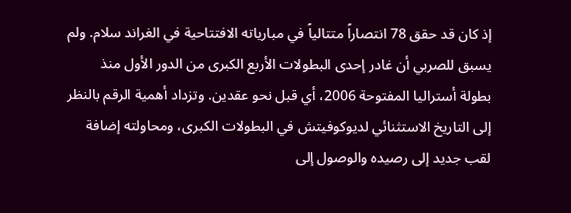إذ كان قد حقق 78 انتصاراً متتالياً في مبارياته الافتتاحية في الغراند سلام. ولم يسبق للصربي أن غادر إحدى البطولات الأربع الكبرى من الدور الأول منذ بطولة أستراليا المفتوحة 2006، أي قبل نحو عقدين. وتزداد أهمية الرقم بالنظر إلى التاريخ الاستثنائي لديوكوفيتش في البطولات الكبرى، ومحاولته إضافة لقب جديد إلى رصيده والوصول إلى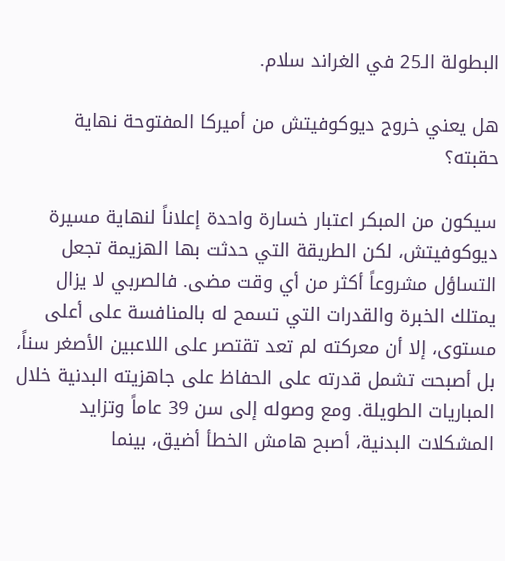البطولة الـ25 في الغراند سلام.

هل يعني خروج ديوكوفيتش من أميركا المفتوحة نهاية حقبته؟

سيكون من المبكر اعتبار خسارة واحدة إعلاناً لنهاية مسيرة ديوكوفيتش، لكن الطريقة التي حدثت بها الهزيمة تجعل التساؤل مشروعاً أكثر من أي وقت مضى. فالصربي لا يزال يمتلك الخبرة والقدرات التي تسمح له بالمنافسة على أعلى مستوى، إلا أن معركته لم تعد تقتصر على اللاعبين الأصغر سناً، بل أصبحت تشمل قدرته على الحفاظ على جاهزيته البدنية خلال المباريات الطويلة. ومع وصوله إلى سن 39 عاماً وتزايد المشكلات البدنية، أصبح هامش الخطأ أضيق، بينما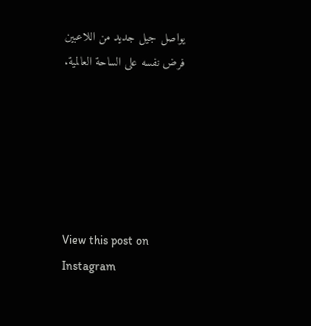يواصل جيل جديد من اللاعبين فرض نفسه على الساحة العالمية.






View this post on Instagram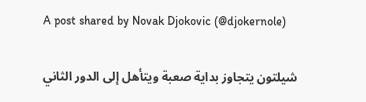A post shared by Novak Djokovic (@djokernole)

شيلتون يتجاوز بداية صعبة ويتأهل إلى الدور الثاني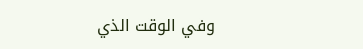وفي الوقت الذي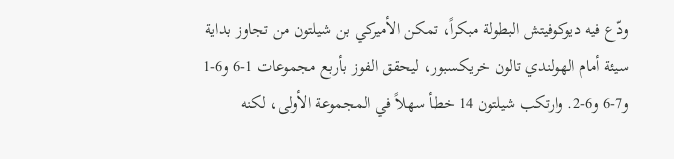ودّع فيه ديوكوفيتش البطولة مبكراً، تمكن الأميركي بن شيلتون من تجاوز بداية سيئة أمام الهولندي تالون خريكسبور، ليحقق الفوز بأربع مجموعات 1-6 و6-1 و7-6 و6-2. وارتكب شيلتون 14 خطأ سهلاً في المجموعة الأولى، لكنه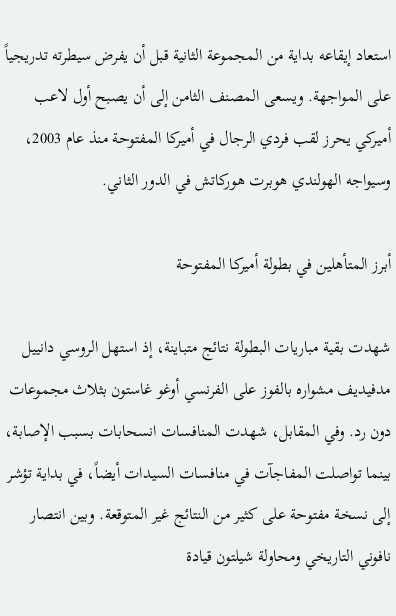استعاد إيقاعه بداية من المجموعة الثانية قبل أن يفرض سيطرته تدريجياً على المواجهة. ويسعى المصنف الثامن إلى أن يصبح أول لاعب أميركي يحرز لقب فردي الرجال في أميركا المفتوحة منذ عام 2003، وسيواجه الهولندي هوبرت هوركاتش في الدور الثاني.

أبرز المتأهلين في بطولة أميركا المفتوحة

شهدت بقية مباريات البطولة نتائج متباينة، إذ استهل الروسي دانييل مدفيديف مشواره بالفوز على الفرنسي أوغو غاستون بثلاث مجموعات دون رد. وفي المقابل، شهدت المنافسات انسحابات بسبب الإصابة، بينما تواصلت المفاجآت في منافسات السيدات أيضاً، في بداية تؤشر إلى نسخة مفتوحة على كثير من النتائج غير المتوقعة. وبين انتصار نافوني التاريخي ومحاولة شيلتون قيادة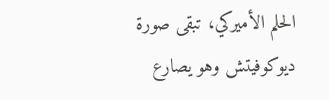الحلم الأميركي، تبقى صورة ديوكوفيتش وهو يصارع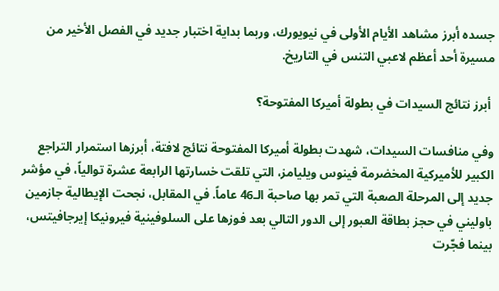جسده أبرز مشاهد الأيام الأولى في نيويورك، وربما بداية اختبار جديد في الفصل الأخير من مسيرة أحد أعظم لاعبي التنس في التاريخ.

 أبرز نتائج السيدات في بطولة أميركا المفتوحة؟

وفي منافسات السيدات، شهدت بطولة أميركا المفتوحة نتائج لافتة، أبرزها استمرار التراجع الكبير للأميركية المخضرمة فينوس ويليامز، التي تلقت خسارتها الرابعة عشرة توالياً، في مؤشر جديد إلى المرحلة الصعبة التي تمر بها صاحبة الـ46 عاماً. في المقابل، نجحت الإيطالية جازمين باوليني في حجز بطاقة العبور إلى الدور التالي بعد فوزها على السلوفينية فيرونيكا إيرجافيتس، بينما فجّرت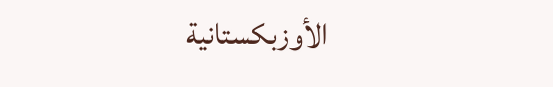الأوزبكستانية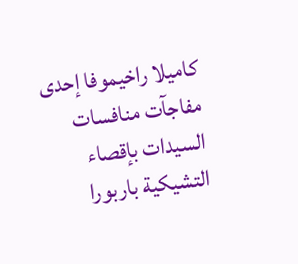كاميلا راخيموفا إحدى مفاجآت منافسات السيدات بإقصاء التشيكية باربورا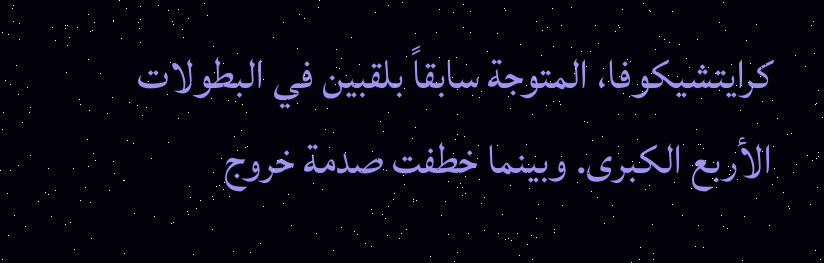كرايتشيكوفا، المتوجة سابقاً بلقبين في البطولات الأربع الكبرى. وبينما خطفت صدمة خروج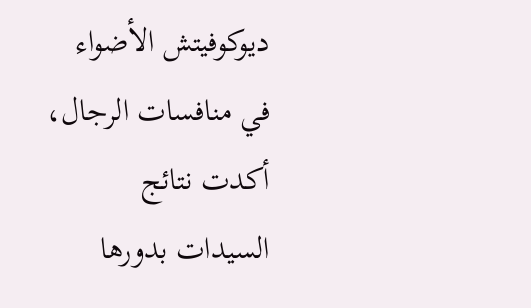ديوكوفيتش الأضواء في منافسات الرجال، أكدت نتائج السيدات بدورها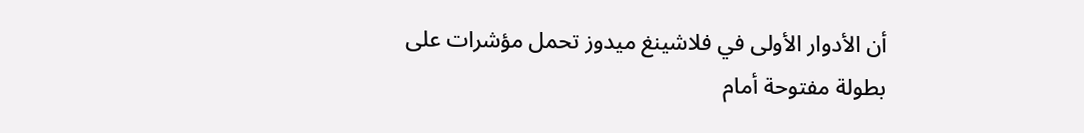أن الأدوار الأولى في فلاشينغ ميدوز تحمل مؤشرات على بطولة مفتوحة أمام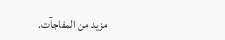مزيد من المفاجآت.